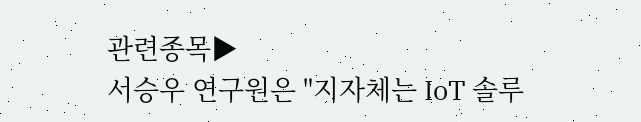관련종목▶
서승우 연구원은 "지자체는 IoT 솔루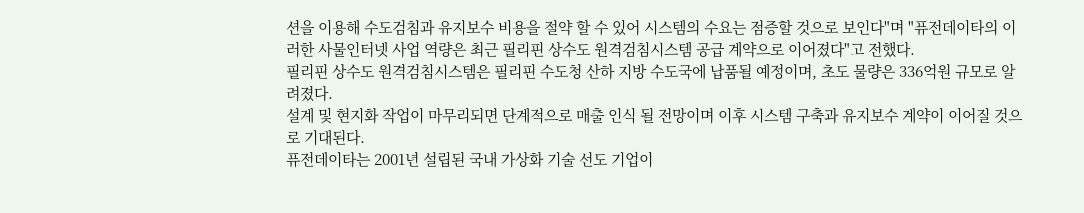션을 이용해 수도검침과 유지보수 비용을 절약 할 수 있어 시스템의 수요는 점증할 것으로 보인다"며 "퓨전데이타의 이러한 사물인터넷 사업 역량은 최근 필리핀 상수도 원격검침시스템 공급 계약으로 이어졌다"고 전했다.
필리핀 상수도 원격검침시스템은 필리핀 수도청 산하 지방 수도국에 납품될 예정이며, 초도 물량은 336억원 규모로 알려졌다.
설계 및 현지화 작업이 마무리되면 단계적으로 매출 인식 될 전망이며 이후 시스템 구축과 유지보수 계약이 이어질 것으로 기대된다.
퓨전데이타는 2001년 설립된 국내 가상화 기술 선도 기업이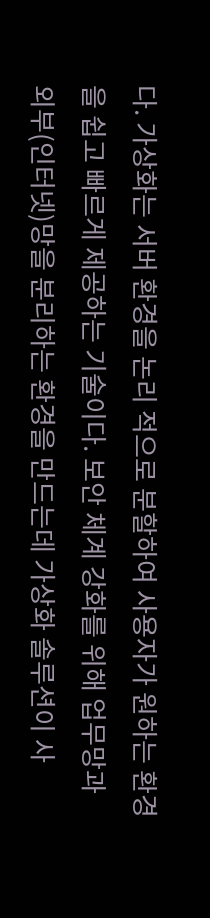다. 가상화는 서버 환경을 논리 적으로 분할하여 사용자가 원하는 환경을 쉽고 빠르게 제공하는 기술이다. 보안 체계 강화를 위해 업무망과 외부(인터넷)망을 분리하는 환경을 만드는데 가상화 솔루션이 사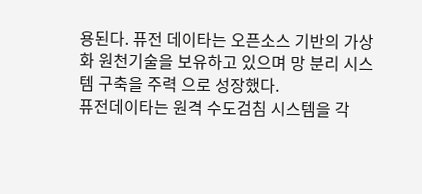용된다. 퓨전 데이타는 오픈소스 기반의 가상화 원천기술을 보유하고 있으며 망 분리 시스템 구축을 주력 으로 성장했다.
퓨전데이타는 원격 수도검침 시스템을 각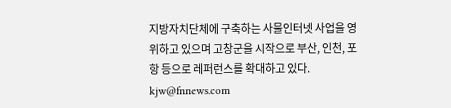지방자치단체에 구축하는 사물인터넷 사업을 영위하고 있으며 고창군을 시작으로 부산, 인천, 포항 등으로 레퍼런스를 확대하고 있다.
kjw@fnnews.com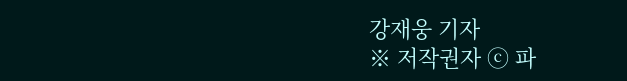강재웅 기자
※ 저작권자 ⓒ 파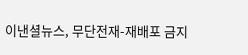이낸셜뉴스, 무단전재-재배포 금지